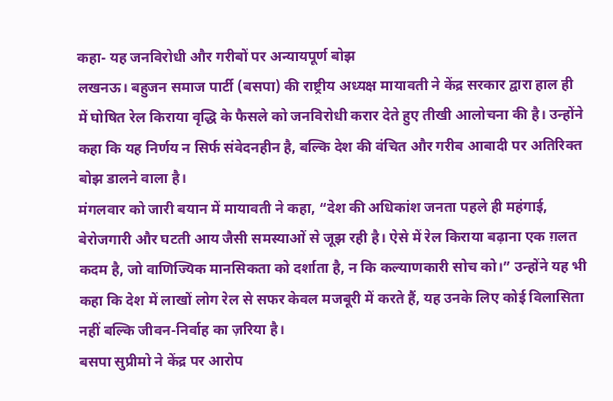कहा- यह जनविरोधी और गरीबों पर अन्यायपूर्ण बोझ
लखनऊ। बहुजन समाज पार्टी (बसपा) की राष्ट्रीय अध्यक्ष मायावती ने केंद्र सरकार द्वारा हाल ही में घोषित रेल किराया वृद्धि के फैसले को जनविरोधी करार देते हुए तीखी आलोचना की है। उन्होंने कहा कि यह निर्णय न सिर्फ संवेदनहीन है, बल्कि देश की वंचित और गरीब आबादी पर अतिरिक्त बोझ डालने वाला है।
मंगलवार को जारी बयान में मायावती ने कहा, “देश की अधिकांश जनता पहले ही महंगाई, बेरोजगारी और घटती आय जैसी समस्याओं से जूझ रही है। ऐसे में रेल किराया बढ़ाना एक ग़लत कदम है, जो वाणिज्यिक मानसिकता को दर्शाता है, न कि कल्याणकारी सोच को।” उन्होंने यह भी कहा कि देश में लाखों लोग रेल से सफर केवल मजबूरी में करते हैं, यह उनके लिए कोई विलासिता नहीं बल्कि जीवन-निर्वाह का ज़रिया है।
बसपा सुप्रीमो ने केंद्र पर आरोप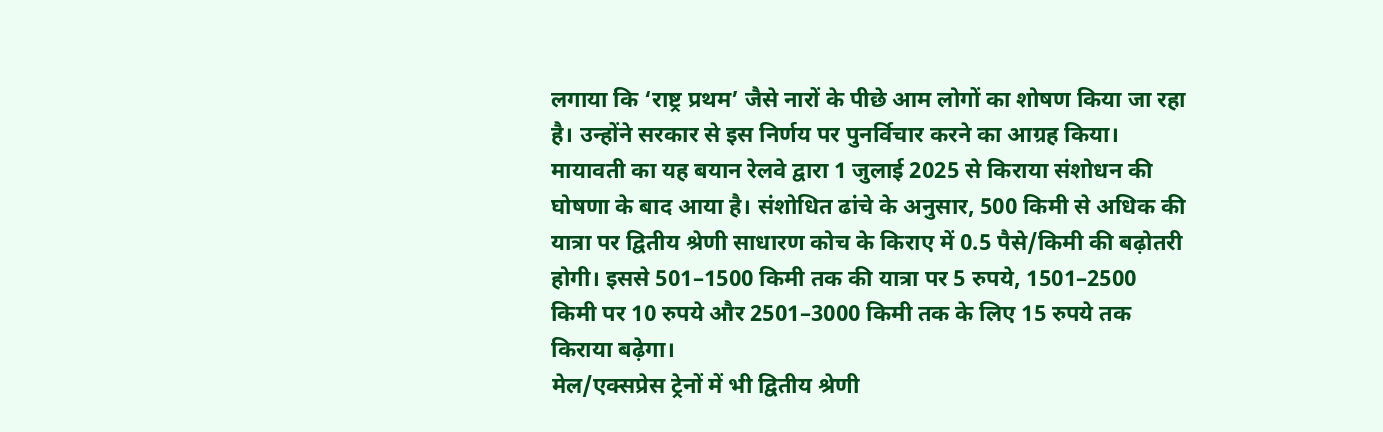लगाया कि ‘राष्ट्र प्रथम’ जैसे नारों के पीछे आम लोगों का शोषण किया जा रहा है। उन्होंने सरकार से इस निर्णय पर पुनर्विचार करने का आग्रह किया।
मायावती का यह बयान रेलवे द्वारा 1 जुलाई 2025 से किराया संशोधन की घोषणा के बाद आया है। संशोधित ढांचे के अनुसार, 500 किमी से अधिक की यात्रा पर द्वितीय श्रेणी साधारण कोच के किराए में 0.5 पैसे/किमी की बढ़ोतरी होगी। इससे 501–1500 किमी तक की यात्रा पर 5 रुपये, 1501–2500 किमी पर 10 रुपये और 2501–3000 किमी तक के लिए 15 रुपये तक किराया बढ़ेगा।
मेल/एक्सप्रेस ट्रेनों में भी द्वितीय श्रेणी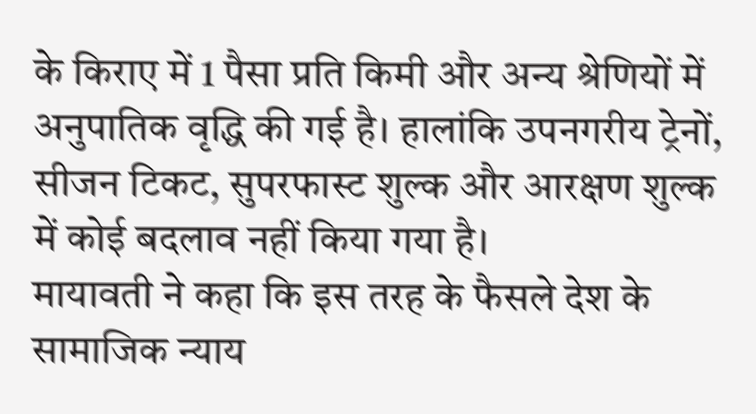के किराए में 1 पैसा प्रति किमी और अन्य श्रेणियों में अनुपातिक वृद्धि की गई है। हालांकि उपनगरीय ट्रेनों, सीजन टिकट, सुपरफास्ट शुल्क और आरक्षण शुल्क में कोई बदलाव नहीं किया गया है।
मायावती ने कहा कि इस तरह के फैसले देश के सामाजिक न्याय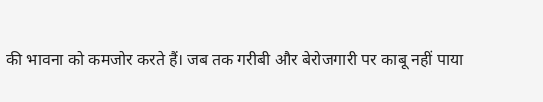की भावना को कमजोर करते हैं। जब तक गरीबी और बेरोजगारी पर काबू नहीं पाया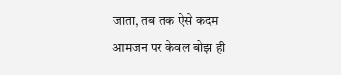जाता, तब तक ऐसे कदम आमजन पर केवल बोझ ही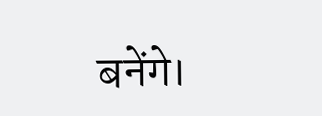बनेंगे।